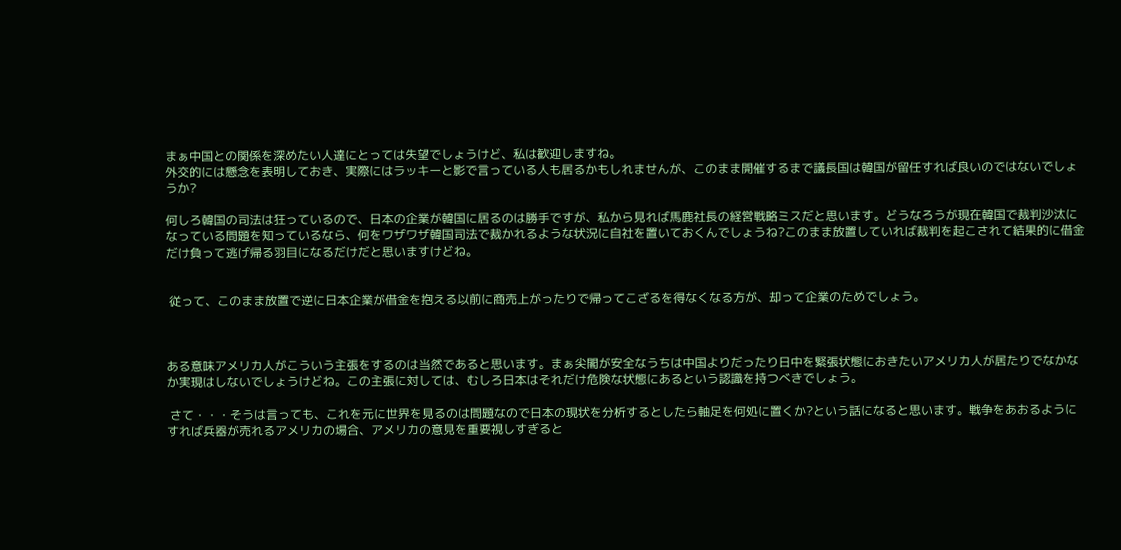まぁ中国との関係を深めたい人達にとっては失望でしょうけど、私は歓迎しますね。
外交的には懸念を表明しておき、実際にはラッキーと影で言っている人も居るかもしれませんが、このまま開催するまで議長国は韓国が留任すれば良いのではないでしょうか?

何しろ韓国の司法は狂っているので、日本の企業が韓国に居るのは勝手ですが、私から見れば馬鹿社長の経営戦略ミスだと思います。どうなろうが現在韓国で裁判沙汰になっている問題を知っているなら、何をワザワザ韓国司法で裁かれるような状況に自社を置いておくんでしょうね?このまま放置していれば裁判を起こされて結果的に借金だけ負って逃げ帰る羽目になるだけだと思いますけどね。


 従って、このまま放置で逆に日本企業が借金を抱える以前に商売上がったりで帰ってこざるを得なくなる方が、却って企業のためでしょう。



ある意味アメリカ人がこういう主張をするのは当然であると思います。まぁ尖閣が安全なうちは中国よりだったり日中を緊張状態におきたいアメリカ人が居たりでなかなか実現はしないでしょうけどね。この主張に対しては、むしろ日本はそれだけ危険な状態にあるという認識を持つべきでしょう。

 さて・・・そうは言っても、これを元に世界を見るのは問題なので日本の現状を分析するとしたら軸足を何処に置くか?という話になると思います。戦争をあおるようにすれば兵器が売れるアメリカの場合、アメリカの意見を重要視しすぎると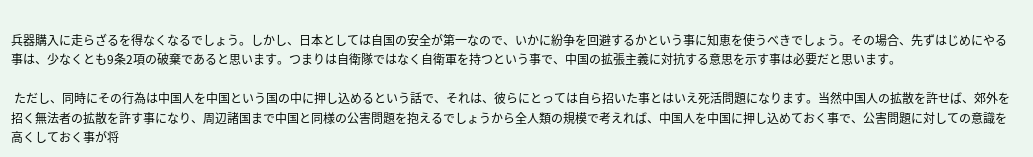兵器購入に走らざるを得なくなるでしょう。しかし、日本としては自国の安全が第一なので、いかに紛争を回避するかという事に知恵を使うべきでしょう。その場合、先ずはじめにやる事は、少なくとも9条2項の破棄であると思います。つまりは自衛隊ではなく自衛軍を持つという事で、中国の拡張主義に対抗する意思を示す事は必要だと思います。

 ただし、同時にその行為は中国人を中国という国の中に押し込めるという話で、それは、彼らにとっては自ら招いた事とはいえ死活問題になります。当然中国人の拡散を許せば、郊外を招く無法者の拡散を許す事になり、周辺諸国まで中国と同様の公害問題を抱えるでしょうから全人類の規模で考えれば、中国人を中国に押し込めておく事で、公害問題に対しての意識を高くしておく事が将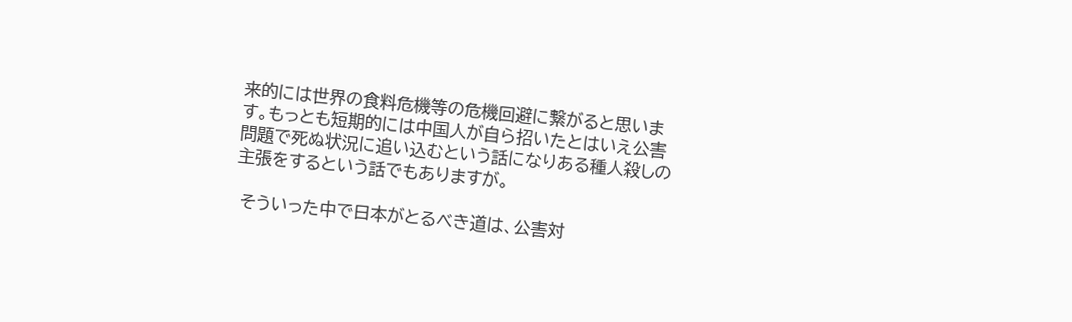来的には世界の食料危機等の危機回避に繋がると思います。もっとも短期的には中国人が自ら招いたとはいえ公害問題で死ぬ状況に追い込むという話になりある種人殺しの主張をするという話でもありますが。

 そういった中で日本がとるべき道は、公害対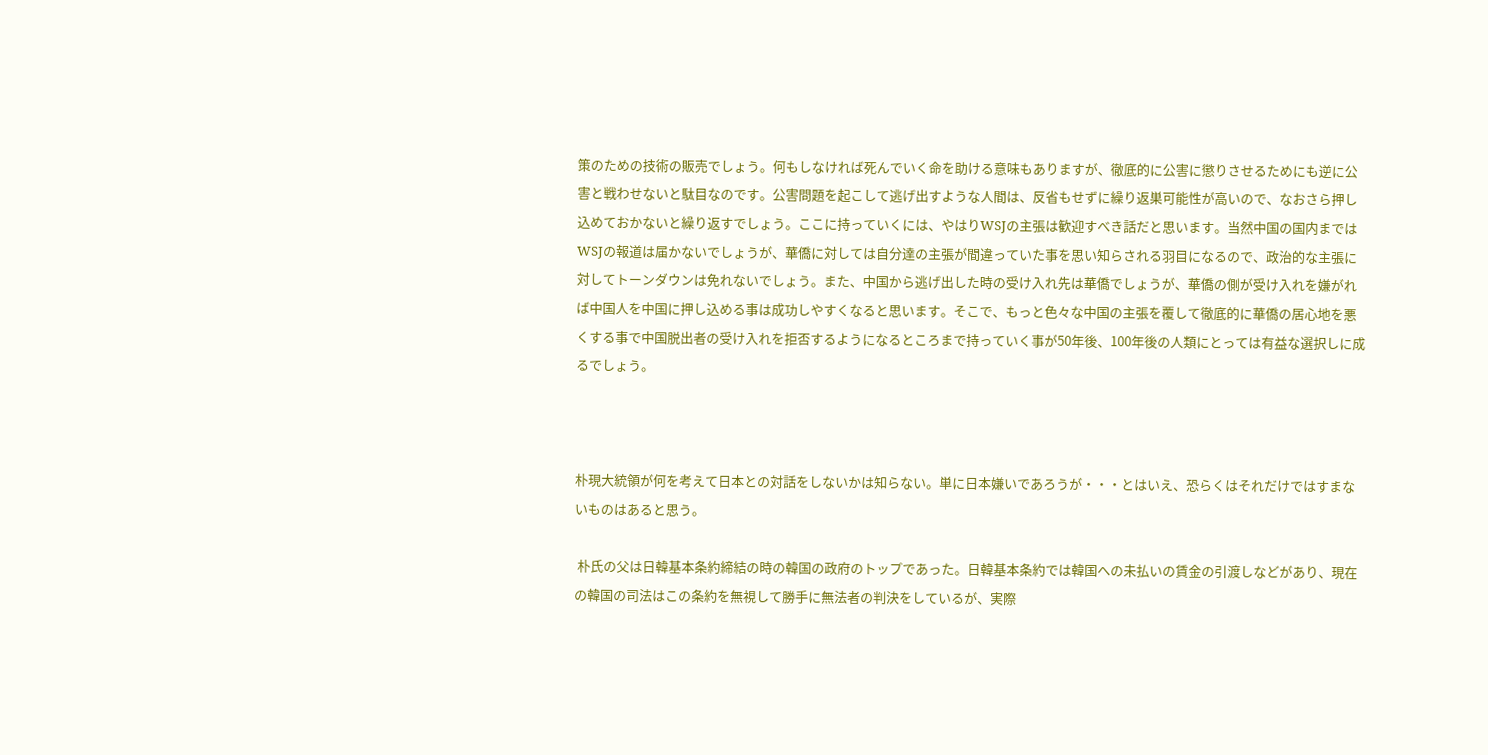策のための技術の販売でしょう。何もしなければ死んでいく命を助ける意味もありますが、徹底的に公害に懲りさせるためにも逆に公害と戦わせないと駄目なのです。公害問題を起こして逃げ出すような人間は、反省もせずに繰り返巣可能性が高いので、なおさら押し込めておかないと繰り返すでしょう。ここに持っていくには、やはりWSJの主張は歓迎すべき話だと思います。当然中国の国内まではWSJの報道は届かないでしょうが、華僑に対しては自分達の主張が間違っていた事を思い知らされる羽目になるので、政治的な主張に対してトーンダウンは免れないでしょう。また、中国から逃げ出した時の受け入れ先は華僑でしょうが、華僑の側が受け入れを嫌がれば中国人を中国に押し込める事は成功しやすくなると思います。そこで、もっと色々な中国の主張を覆して徹底的に華僑の居心地を悪くする事で中国脱出者の受け入れを拒否するようになるところまで持っていく事が50年後、100年後の人類にとっては有益な選択しに成るでしょう。



朴現大統領が何を考えて日本との対話をしないかは知らない。単に日本嫌いであろうが・・・とはいえ、恐らくはそれだけではすまないものはあると思う。

 朴氏の父は日韓基本条約締結の時の韓国の政府のトップであった。日韓基本条約では韓国への未払いの賃金の引渡しなどがあり、現在の韓国の司法はこの条約を無視して勝手に無法者の判決をしているが、実際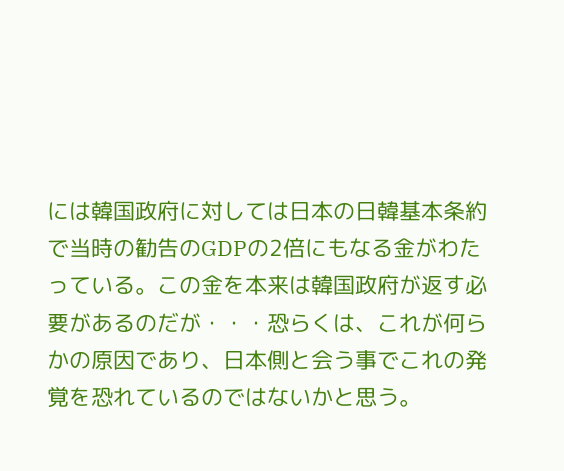には韓国政府に対しては日本の日韓基本条約で当時の勧告のGDPの2倍にもなる金がわたっている。この金を本来は韓国政府が返す必要があるのだが・・・恐らくは、これが何らかの原因であり、日本側と会う事でこれの発覚を恐れているのではないかと思う。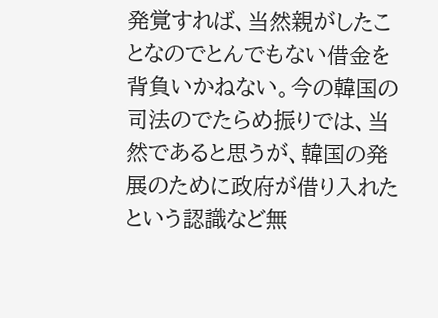発覚すれば、当然親がしたことなのでとんでもない借金を背負いかねない。今の韓国の司法のでたらめ振りでは、当然であると思うが、韓国の発展のために政府が借り入れたという認識など無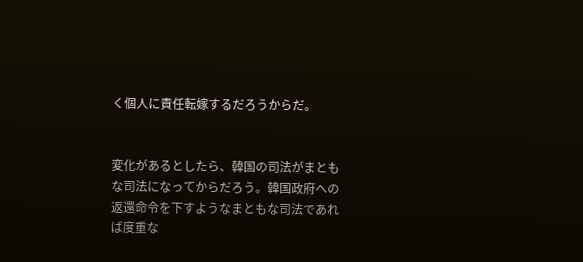く個人に責任転嫁するだろうからだ。


変化があるとしたら、韓国の司法がまともな司法になってからだろう。韓国政府への返還命令を下すようなまともな司法であれば度重な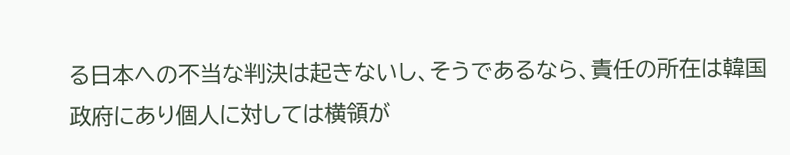る日本への不当な判決は起きないし、そうであるなら、責任の所在は韓国政府にあり個人に対しては横領が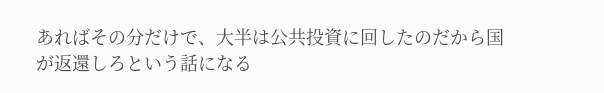あればその分だけで、大半は公共投資に回したのだから国が返還しろという話になる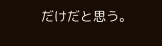だけだと思う。